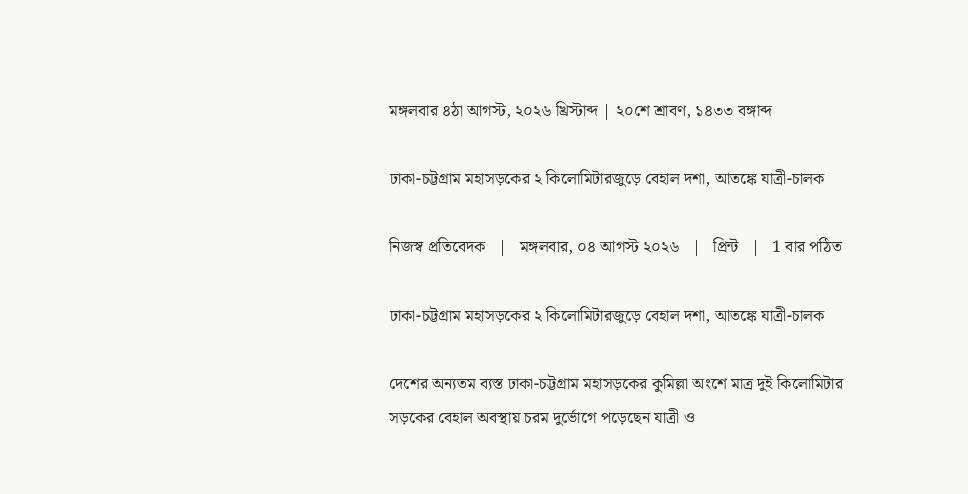মঙ্গলবার ৪ঠা আগস্ট, ২০২৬ খ্রিস্টাব্দ | ২০শে শ্রাবণ, ১৪৩৩ বঙ্গাব্দ

ঢাকা-চট্টগ্রাম মহাসড়কের ২ কিলোমিটারজুড়ে বেহাল দশা, আতঙ্কে যাত্রী-চালক

নিজস্ব প্রতিবেদক   |   মঙ্গলবার, ০৪ আগস্ট ২০২৬   |   প্রিন্ট   |   1 বার পঠিত

ঢাকা-চট্টগ্রাম মহাসড়কের ২ কিলোমিটারজুড়ে বেহাল দশা, আতঙ্কে যাত্রী-চালক

দেশের অন্যতম ব্যস্ত ঢাকা-চট্টগ্রাম মহাসড়কের কুমিল্লা অংশে মাত্র দুই কিলোমিটার সড়কের বেহাল অবস্থায় চরম দুর্ভোগে পড়েছেন যাত্রী ও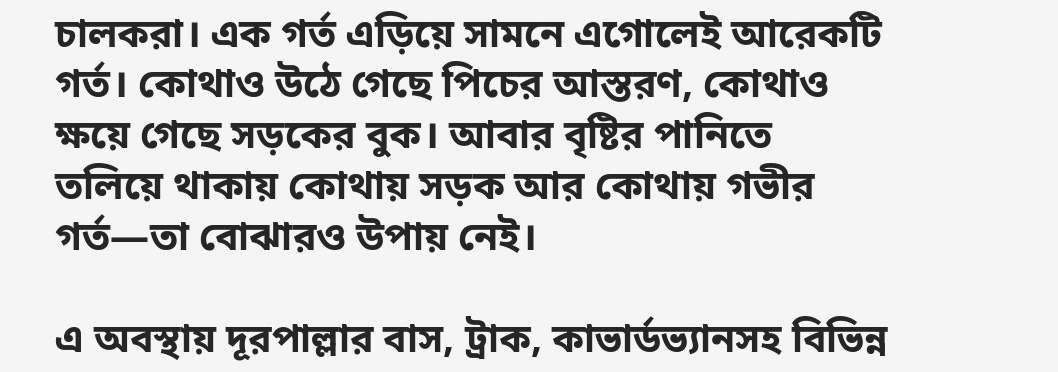চালকরা। এক গর্ত এড়িয়ে সামনে এগোলেই আরেকটি গর্ত। কোথাও উঠে গেছে পিচের আস্তরণ, কোথাও ক্ষয়ে গেছে সড়কের বুক। আবার বৃষ্টির পানিতে তলিয়ে থাকায় কোথায় সড়ক আর কোথায় গভীর গর্ত—তা বোঝারও উপায় নেই।

এ অবস্থায় দূরপাল্লার বাস, ট্রাক, কাভার্ডভ্যানসহ বিভিন্ন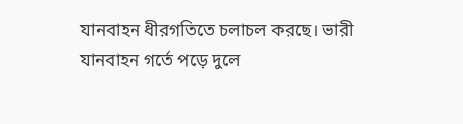যানবাহন ধীরগতিতে চলাচল করছে। ভারী যানবাহন গর্তে পড়ে দুলে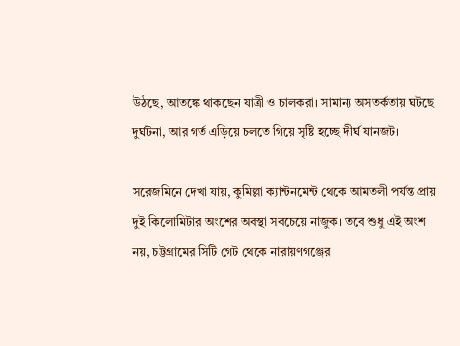উঠছে, আতঙ্কে থাকছেন যাত্রী ও চালকরা। সামান্য অসতর্কতায় ঘটছে দুর্ঘটনা, আর গর্ত এড়িয়ে চলতে গিয়ে সৃষ্টি হচ্ছে দীর্ঘ যানজট।

সরেজমিনে দেখা যায়, কুমিল্লা ক্যান্টনমেন্ট থেকে আমতলী পর্যন্ত প্রায় দুই কিলোমিটার অংশের অবস্থা সবচেয়ে নাজুক। তবে শুধু এই অংশ নয়, চট্টগ্রামের সিটি গেট থেকে নারায়ণগঞ্জের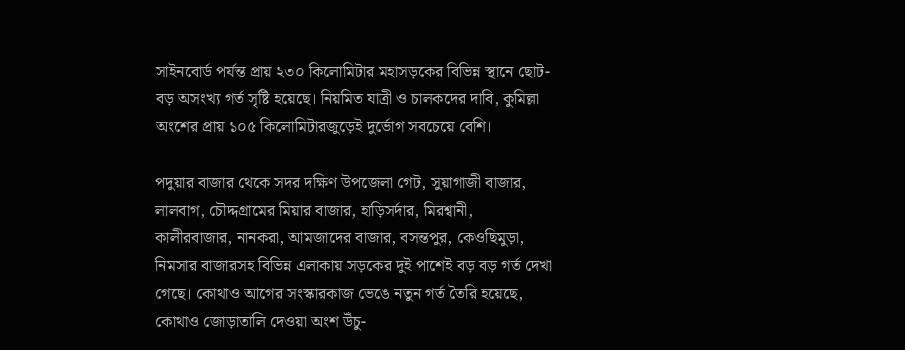সাইনবোর্ড পর্যন্ত প্রায় ২৩০ কিলোমিটার মহাসড়কের বিভিন্ন স্থানে ছোট-বড় অসংখ্য গর্ত সৃষ্টি হয়েছে। নিয়মিত যাত্রী ও চালকদের দাবি, কুমিল্লা অংশের প্রায় ১০৫ কিলোমিটারজুড়েই দুর্ভোগ সবচেয়ে বেশি।

পদুয়ার বাজার থেকে সদর দক্ষিণ উপজেলা গেট, সুয়াগাজী বাজার, লালবাগ, চৌদ্দগ্রামের মিয়ার বাজার, হাড়িসর্দার, মিরশ্বানী, কালীরবাজার, নানকরা, আমজাদের বাজার, বসন্তপুর, কেওছিমুড়া, নিমসার বাজারসহ বিভিন্ন এলাকায় সড়কের দুই পাশেই বড় বড় গর্ত দেখা গেছে। কোথাও আগের সংস্কারকাজ ভেঙে নতুন গর্ত তৈরি হয়েছে, কোথাও জোড়াতালি দেওয়া অংশ উঁচু-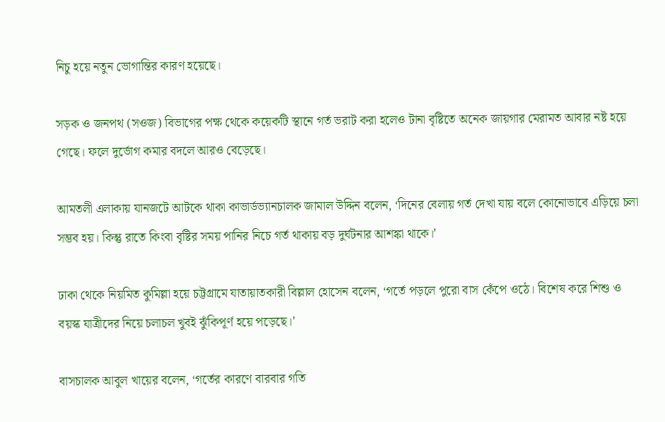নিচু হয়ে নতুন ভোগান্তির কারণ হয়েছে।

সড়ক ও জনপথ (সওজ) বিভাগের পক্ষ থেকে কয়েকটি স্থানে গর্ত ভরাট করা হলেও টানা বৃষ্টিতে অনেক জায়গার মেরামত আবার নষ্ট হয়ে গেছে। ফলে দুর্ভোগ কমার বদলে আরও বেড়েছে।

আমতলী এলাকায় যানজটে আটকে থাকা কাভার্ডভ্যানচালক জামাল উদ্দিন বলেন, ‘দিনের বেলায় গর্ত দেখা যায় বলে কোনোভাবে এড়িয়ে চলা সম্ভব হয়। কিন্তু রাতে কিংবা বৃষ্টির সময় পানির নিচে গর্ত থাকায় বড় দুর্ঘটনার আশঙ্কা থাকে।’

ঢাকা থেকে নিয়মিত কুমিল্লা হয়ে চট্টগ্রামে যাতায়াতকারী বিল্লাল হোসেন বলেন, ‘গর্তে পড়লে পুরো বাস কেঁপে ওঠে। বিশেষ করে শিশু ও বয়স্ক যাত্রীদের নিয়ে চলাচল খুবই ঝুঁকিপূর্ণ হয়ে পড়েছে।’

বাসচালক আবুল খায়ের বলেন, ‘গর্তের কারণে বারবার গতি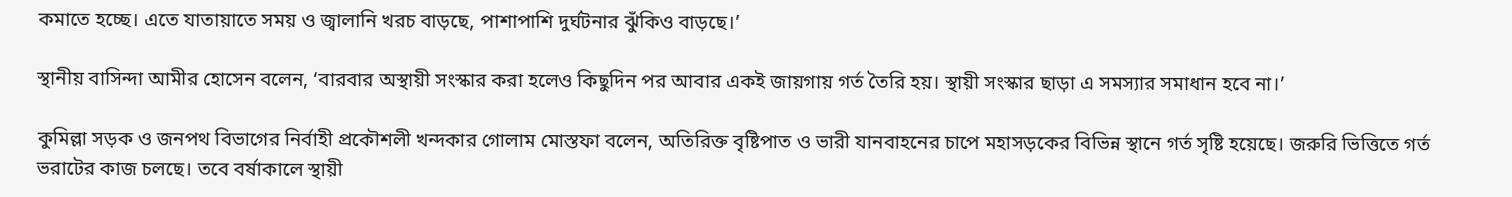কমাতে হচ্ছে। এতে যাতায়াতে সময় ও জ্বালানি খরচ বাড়ছে, পাশাপাশি দুর্ঘটনার ঝুঁকিও বাড়ছে।’

স্থানীয় বাসিন্দা আমীর হোসেন বলেন, ‘বারবার অস্থায়ী সংস্কার করা হলেও কিছুদিন পর আবার একই জায়গায় গর্ত তৈরি হয়। স্থায়ী সংস্কার ছাড়া এ সমস্যার সমাধান হবে না।’

কুমিল্লা সড়ক ও জনপথ বিভাগের নির্বাহী প্রকৌশলী খন্দকার গোলাম মোস্তফা বলেন, অতিরিক্ত বৃষ্টিপাত ও ভারী যানবাহনের চাপে মহাসড়কের বিভিন্ন স্থানে গর্ত সৃষ্টি হয়েছে। জরুরি ভিত্তিতে গর্ত ভরাটের কাজ চলছে। তবে বর্ষাকালে স্থায়ী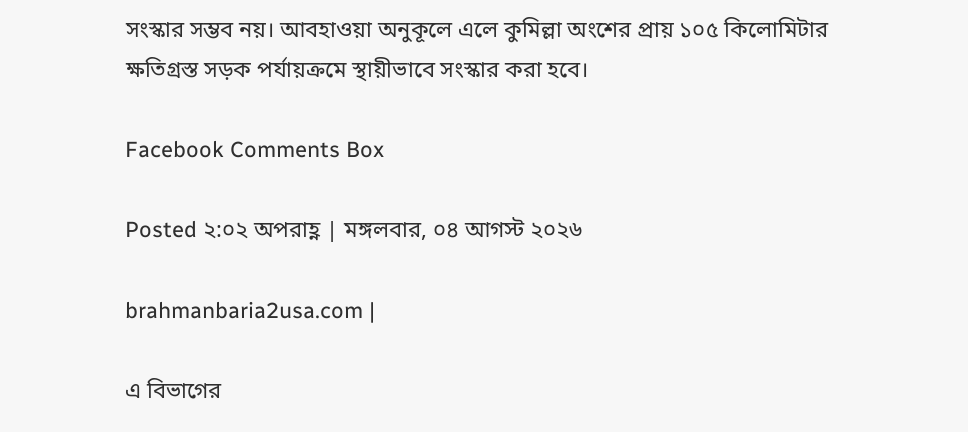সংস্কার সম্ভব নয়। আবহাওয়া অনুকূলে এলে কুমিল্লা অংশের প্রায় ১০৫ কিলোমিটার ক্ষতিগ্রস্ত সড়ক পর্যায়ক্রমে স্থায়ীভাবে সংস্কার করা হবে।

Facebook Comments Box

Posted ২:০২ অপরাহ্ণ | মঙ্গলবার, ০৪ আগস্ট ২০২৬

brahmanbaria2usa.com |

এ বিভাগের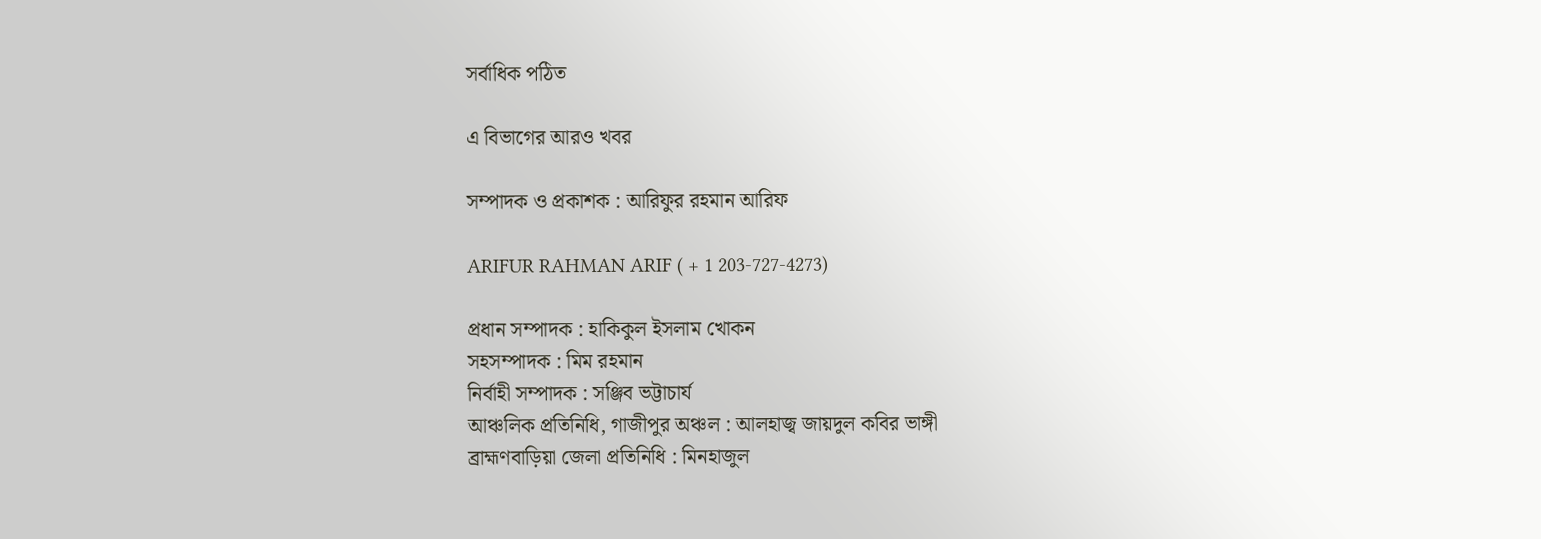সর্বাধিক পঠিত

এ বিভাগের আরও খবর

সম্পাদক ও প্রকাশক : আরিফুর রহমান আরিফ

ARIFUR RAHMAN ARIF ( + 1 203-727-4273)

প্রধান সম্পাদক : হাকিকুল ইসলাম খোকন
সহসম্পাদক : মিম রহমান
নির্বাহী সম্পাদক : সঞ্জিব ভট্টাচার্য
আঞ্চলিক প্রতিনিধি, গাজীপুর অঞ্চল : আলহাজ্ব জায়দুল কবির ভাঙ্গী
ব্রাহ্মণবাড়িয়া জেলা প্রতিনিধি : মিনহাজুল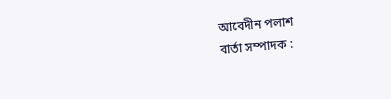আবেদীন পলাশ
বার্তা সম্পাদক :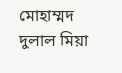মোহাম্মদ দুলাল মিয়া